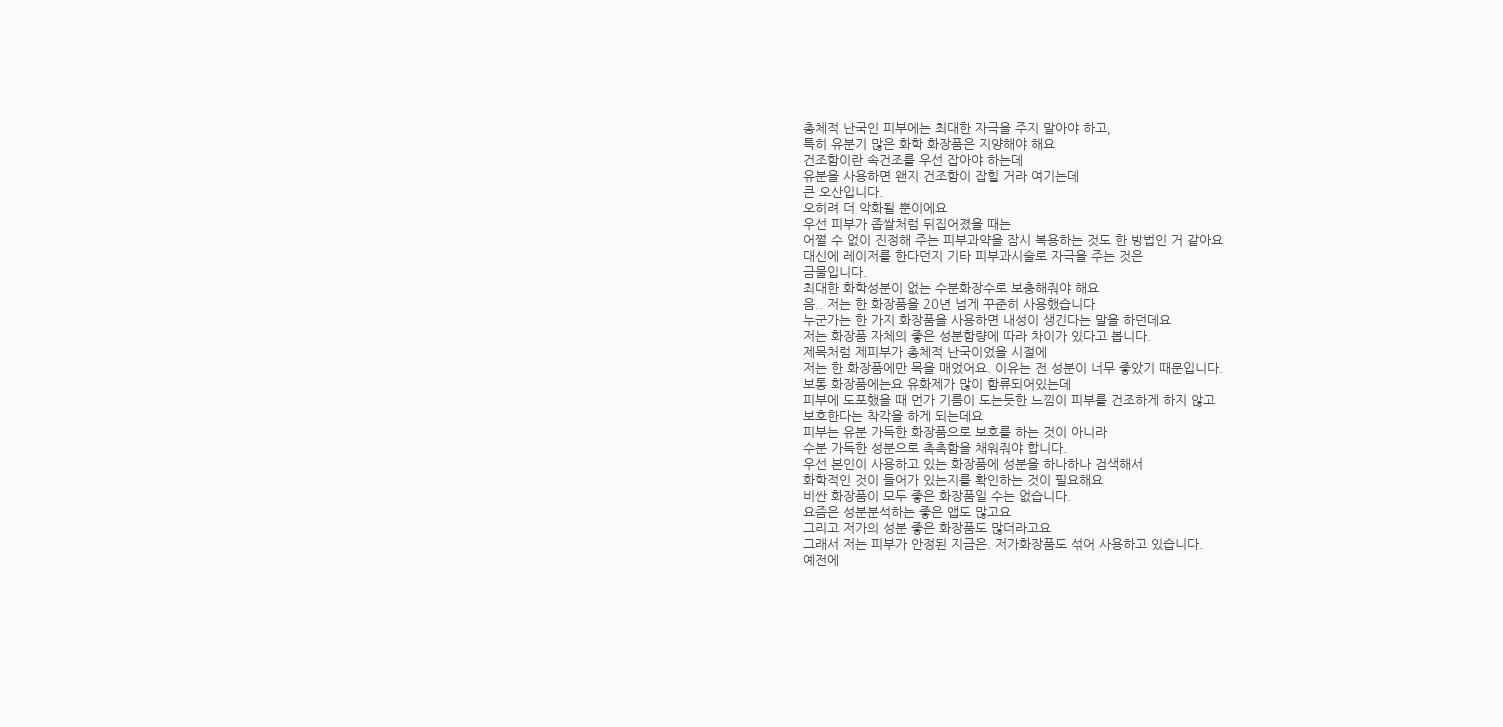총체적 난국인 피부에는 최대한 자극을 주지 말아야 하고,
특히 유분기 많은 화학 화장품은 지양해야 해요
건조함이란 속건조를 우선 잡아야 하는데
유분을 사용하면 왠지 건조함이 잡힐 거라 여기는데
큰 오산입니다.
오히려 더 악화될 뿐이에요
우선 피부가 좁쌀처럼 뒤집어졌을 때는
어쩔 수 없이 진정해 주는 피부과약을 잠시 복용하는 것도 한 방법인 거 같아요
대신에 레이저를 한다던지 기타 피부과시술로 자극을 주는 것은
금물입니다.
최대한 화학성분이 없는 수분화장수로 보충해줘야 해요
음.. 저는 한 화장품을 20년 넘게 꾸준히 사용했습니다
누군가는 한 가지 화장품을 사용하면 내성이 생긴다는 말을 하던데요
저는 화장품 자체의 좋은 성분함량에 따라 차이가 있다고 봅니다.
제목처럼 제피부가 총체적 난국이었을 시절에
저는 한 화장품에만 목을 매었어요. 이유는 전 성분이 너무 좋았기 때문입니다.
보통 화장품에는요 유화제가 많이 함류되어있는데
피부에 도포했을 때 먼가 기름이 도는듯한 느낌이 피부를 건조하게 하지 않고
보호한다는 착각을 하게 되는데요
피부는 유분 가득한 화장품으로 보호를 하는 것이 아니라
수분 가득한 성분으로 촉촉함을 채워줘야 합니다.
우선 본인이 사용하고 있는 화장품에 성분을 하나하나 검색해서
화학적인 것이 들어가 있는지를 확인하는 것이 필요해요
비싼 화장품이 모두 좋은 화장품일 수는 없습니다.
요즘은 성분분석하는 좋은 앱도 많고요
그리고 저가의 성분 좋은 화장품도 많더라고요
그래서 저는 피부가 안정된 지금은. 저가화장품도 섞어 사용하고 있습니다.
예전에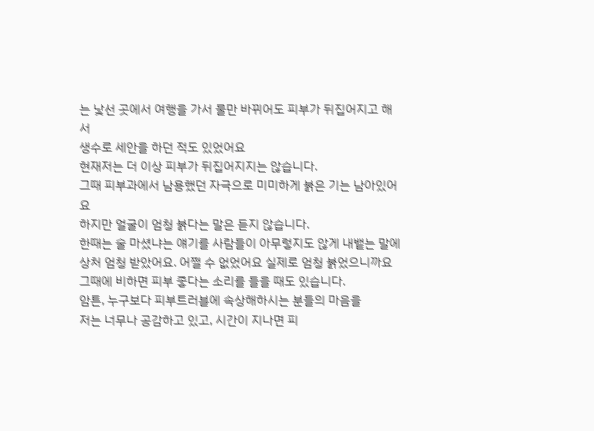는 낯선 곳에서 여행을 가서 물만 바뀌어도 피부가 뒤집어지고 해서
생수로 세안을 하던 적도 있었어요
현재저는 더 이상 피부가 뒤집어지지는 않습니다.
그때 피부과에서 남용했던 자극으로 미미하게 붉은 기는 남아있어요
하지만 얼굴이 엄청 붉다는 말은 듣지 않습니다.
한때는 술 마셨냐는 얘기를 사람들이 아무렇지도 않게 내뱉는 말에
상처 엄청 받았어요. 어쩔 수 없었어요 실제로 엄청 붉었으니까요
그때에 비하면 피부 좋다는 소리를 들을 때도 있습니다.
암튼, 누구보다 피부트러블에 속상해하시는 분들의 마음을
저는 너무나 공감하고 있고, 시간이 지나면 피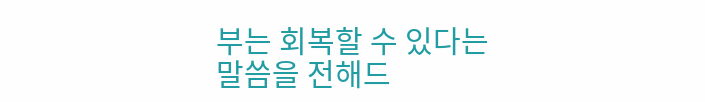부는 회복할 수 있다는
말씀을 전해드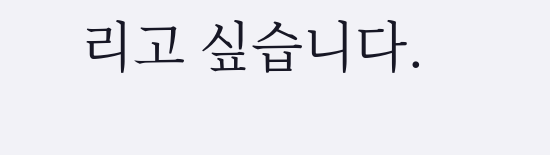리고 싶습니다.